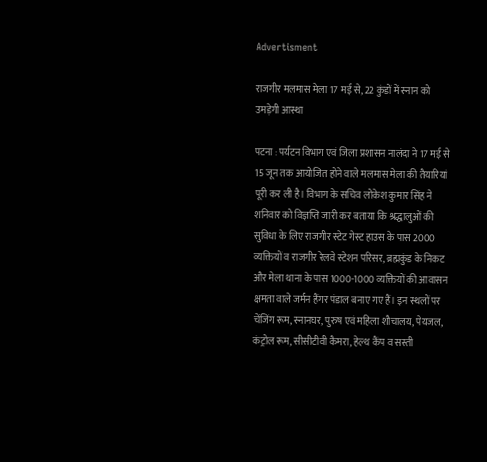Advertisment

राजगीर मलमास मेला 17 मई से, 22 कुंडों में स्नान को उमड़ेगी आस्था

पटना : पर्यटन विभाग एवं जिला प्रशासन नालंदा ने 17 मई से 15 जून तक आयोजित होने वाले मलमास मेला की तैयारियां पूरी कर ली है। विभाग के सचिव लोकेश कुमार सिंह ने शनिवार को विज्ञप्ति जारी कर बताया कि श्रद्धालुओं की सुविधा के लिए राजगीर स्टेट गेस्ट हाउस के पास 2000 व्यक्तियों व राजगीर रेलवे स्टेशन परिसर, ब्रह्मकुंड के निकट और मेला थाना के पास 1000-1000 व्यक्तियों की आवासन क्षमता वाले जर्मन हैंगर पंडाल बनाए गए हैं। इन स्थलों पर चेंजिंग रूम, स्नानघर, पुरुष एवं महिला शौचालय, पेयजल, कंट्रोल रूम, सीसीटीवी कैमरा, हेल्थ कैंप व सस्ती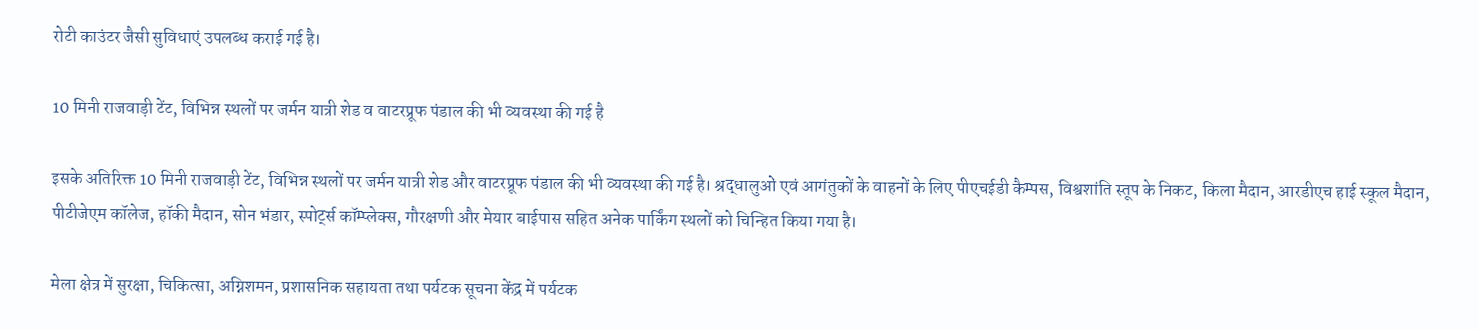रोटी काउंटर जैसी सुविधाएं उपलब्ध कराई गई है।

10 मिनी राजवाड़ी टेंट, विभिन्न स्थलों पर जर्मन यात्री शेड व वाटरप्रूफ पंडाल की भी व्यवस्था की गई है

इसके अतिरिक्त 10 मिनी राजवाड़ी टेंट, विभिन्न स्थलों पर जर्मन यात्री शेड और वाटरप्रूफ पंडाल की भी व्यवस्था की गई है। श्रद्धालुओं एवं आगंतुकों के वाहनों के लिए पीएचईडी कैम्पस, विश्वशांति स्तूप के निकट, किला मैदान, आरडीएच हाई स्कूल मैदान, पीटीजेएम कॉलेज, हॉकी मैदान, सोन भंडार, स्पोर्ट्स कॉम्प्लेक्स, गौरक्षणी और मेयार बाईपास सहित अनेक पार्किंग स्थलों को चिन्हित किया गया है।

मेला क्षेत्र में सुरक्षा, चिकित्सा, अग्निशमन, प्रशासनिक सहायता तथा पर्यटक सूचना केंद्र में पर्यटक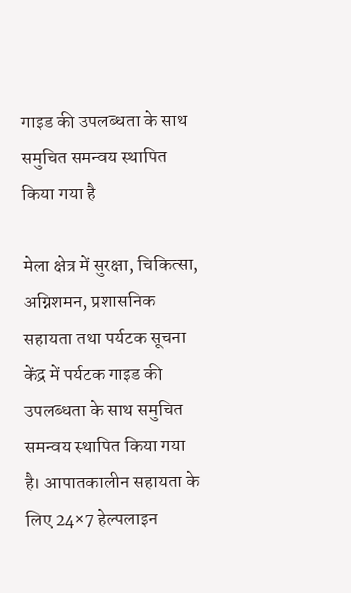गाइड की उपलब्धता के साथ समुचित समन्वय स्थापित किया गया है

मेला क्षेत्र में सुरक्षा, चिकित्सा, अग्निशमन, प्रशासनिक सहायता तथा पर्यटक सूचना केंद्र में पर्यटक गाइड की उपलब्धता के साथ समुचित समन्वय स्थापित किया गया है। आपातकालीन सहायता के लिए 24×7 हेल्पलाइन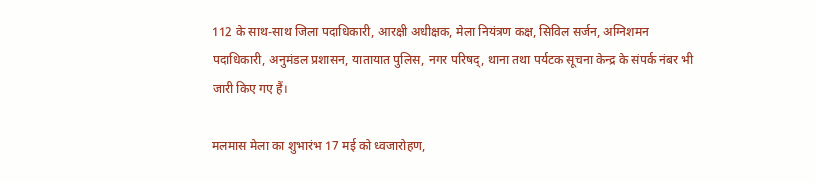112 के साथ-साथ जिला पदाधिकारी, आरक्षी अधीक्षक, मेला नियंत्रण कक्ष, सिविल सर्जन, अग्निशमन पदाधिकारी, अनुमंडल प्रशासन, यातायात पुलिस, नगर परिषद्, थाना तथा पर्यटक सूचना केन्द्र के संपर्क नंबर भी जारी किए गए हैं।

मलमास मेला का शुभारंभ 17 मई को ध्वजारोहण,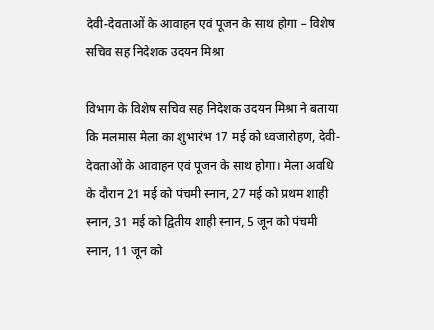देवी-देवताओं के आवाहन एवं पूजन के साथ होगा – विशेष सचिव सह निदेशक उदयन मिश्रा

विभाग के विशेष सचिव सह निदेशक उदयन मिश्रा ने बताया कि मलमास मेला का शुभारंभ 17 मई को ध्वजारोहण, देवी-देवताओं के आवाहन एवं पूजन के साथ होगा। मेला अवधि के दौरान 21 मई को पंचमी स्नान, 27 मई को प्रथम शाही स्नान, 31 मई को द्वितीय शाही स्नान, 5 जून को पंचमी स्नान, 11 जून को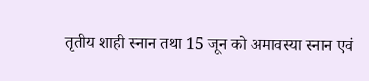तृतीय शाही स्नान तथा 15 जून को अमावस्या स्नान एवं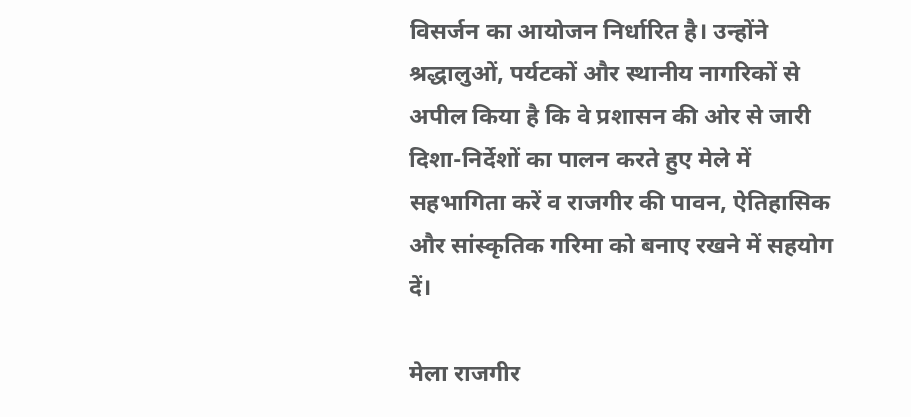विसर्जन का आयोजन निर्धारित है। उन्होंने श्रद्धालुओं, पर्यटकों और स्थानीय नागरिकों से अपील किया है कि वे प्रशासन की ओर से जारी दिशा-निर्देशों का पालन करते हुए मेले में सहभागिता करें व राजगीर की पावन, ऐतिहासिक और सांस्कृतिक गरिमा को बनाए रखने में सहयोग दें।

मेला राजगीर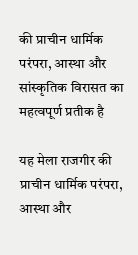की प्राचीन धार्मिक परंपरा, आस्था और सांस्कृतिक विरासत का महत्वपूर्ण प्रतीक है

यह मेला राजगीर की प्राचीन धार्मिक परंपरा, आस्था और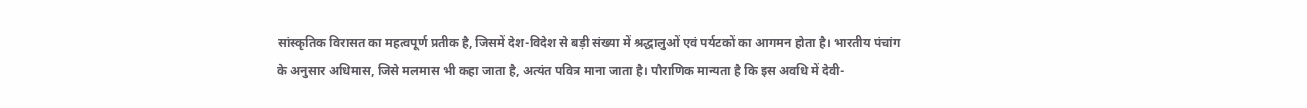सांस्कृतिक विरासत का महत्वपूर्ण प्रतीक है, जिसमें देश-विदेश से बड़ी संख्या में श्रद्धालुओं एवं पर्यटकों का आगमन होता है। भारतीय पंचांग के अनुसार अधिमास, जिसे मलमास भी कहा जाता है, अत्यंत पवित्र माना जाता है। पौराणिक मान्यता है कि इस अवधि में देवी-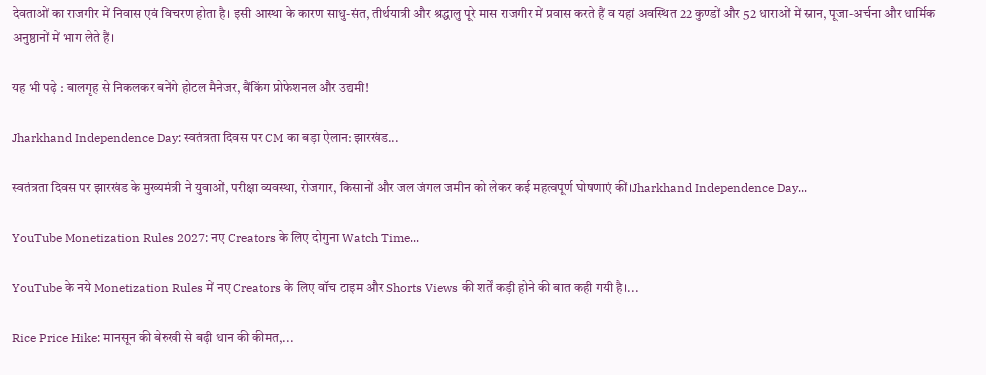देवताओं का राजगीर में निवास एवं विचरण होता है। इसी आस्था के कारण साधु-संत, तीर्थयात्री और श्रद्धालु पूरे मास राजगीर में प्रवास करते हैं व यहां अवस्थित 22 कुण्डों और 52 धाराओं में स्नान, पूजा-अर्चना और धार्मिक अनुष्ठानों में भाग लेते हैं।

यह भी पढ़े : बालगृह से निकलकर बनेंगे होटल मैनेजर, बैंकिंग प्रोफेशनल और उद्यमी!

Jharkhand Independence Day: स्वतंत्रता दिवस पर CM का बड़ा ऐलान: झारखंड...

स्वतंत्रता दिवस पर झारखंड के मुख्यमंत्री ने युवाओं, परीक्षा व्यवस्था, रोजगार, किसानों और जल जंगल जमीन को लेकर कई महत्वपूर्ण घोषणाएं कीं।Jharkhand Independence Day...

YouTube Monetization Rules 2027: नए Creators के लिए दोगुना Watch Time...

YouTube के नये Monetization Rules में नए Creators के लिए वॉच टाइम और Shorts Views की शर्तें कड़ी होने की बात कही गयी है।...

Rice Price Hike: मानसून की बेरुखी से बढ़ी धान की कीमत,...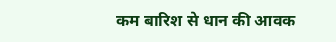कम बारिश से धान की आवक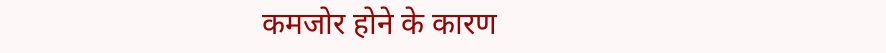कमजोर होने के कारण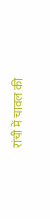रांची में चावल की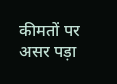कीमतों पर असर पड़ा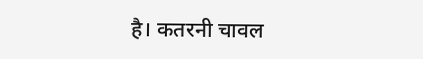है। कतरनी चावल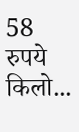58 रुपये किलो...